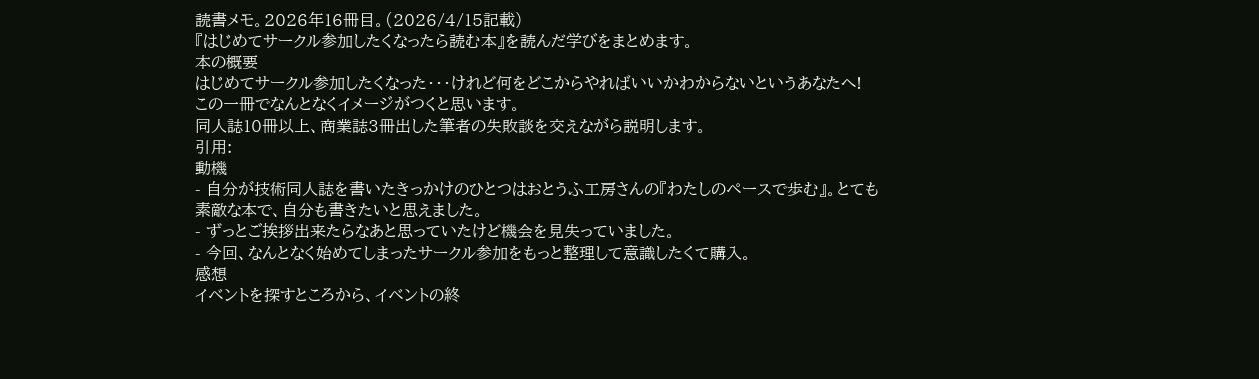読書メモ。2026年16冊目。(2026/4/15記載)
『はじめてサークル参加したくなったら読む本』を読んだ学びをまとめます。
本の概要
はじめてサークル参加したくなった・・・けれど何をどこからやればいいかわからないというあなたへ!
この一冊でなんとなくイメージがつくと思います。
同人誌10冊以上、商業誌3冊出した筆者の失敗談を交えながら説明します。
引用:
動機
- 自分が技術同人誌を書いたきっかけのひとつはおとうふ工房さんの『わたしのペースで歩む』。とても素敵な本で、自分も書きたいと思えました。
- ずっとご挨拶出来たらなあと思っていたけど機会を見失っていました。
- 今回、なんとなく始めてしまったサークル参加をもっと整理して意識したくて購入。
感想
イベントを探すところから、イベントの終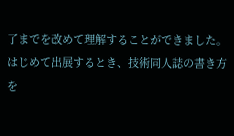了までを改めて理解することができました。
はじめて出展するとき、技術同人誌の書き方を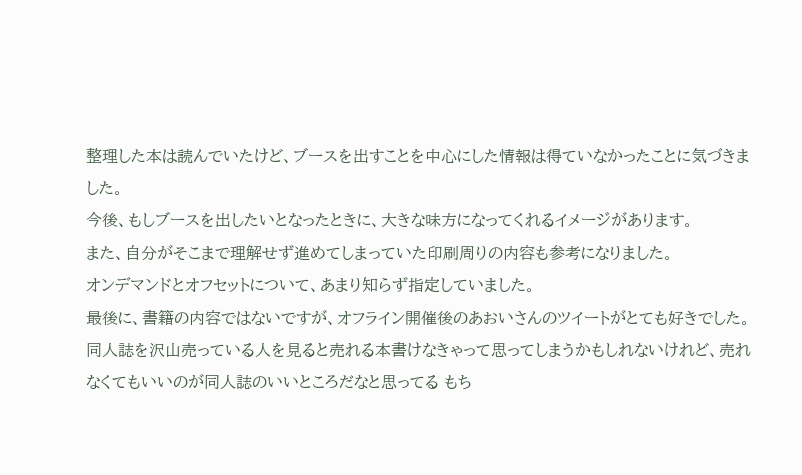整理した本は読んでいたけど、ブースを出すことを中心にした情報は得ていなかったことに気づきました。
今後、もしブースを出したいとなったときに、大きな味方になってくれるイメージがあります。
また、自分がそこまで理解せず進めてしまっていた印刷周りの内容も参考になりました。
オンデマンドとオフセットについて、あまり知らず指定していました。
最後に、書籍の内容ではないですが、オフライン開催後のあおいさんのツイートがとても好きでした。
同人誌を沢山売っている人を見ると売れる本書けなきゃって思ってしまうかもしれないけれど、売れなくてもいいのが同人誌のいいところだなと思ってる もち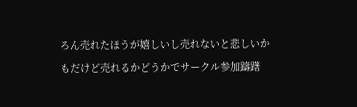ろん売れたほうが嬉しいし売れないと悲しいかもだけど売れるかどうかでサークル参加躊躇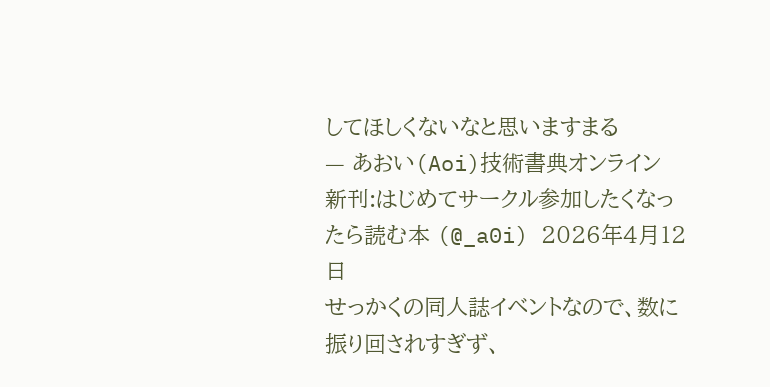してほしくないなと思いますまる
— あおい(Aoi)技術書典オンライン 新刊:はじめてサークル参加したくなったら読む本 (@_a0i) 2026年4月12日
せっかくの同人誌イベントなので、数に振り回されすぎず、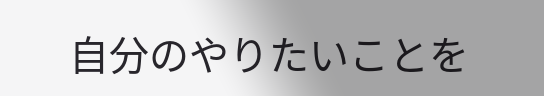自分のやりたいことを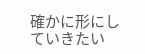確かに形にしていきたい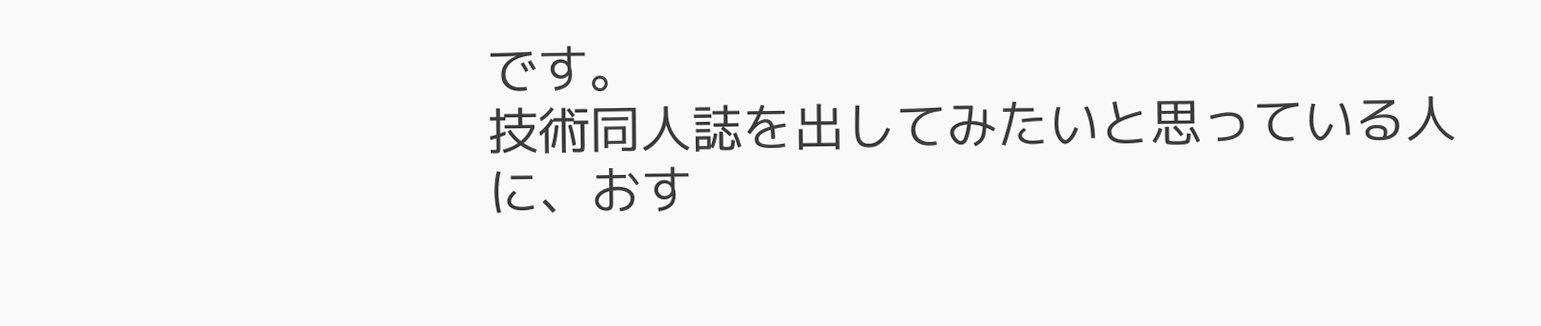です。
技術同人誌を出してみたいと思っている人に、おす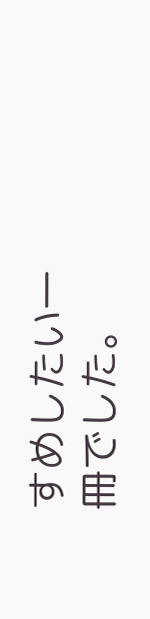すめしたい一冊でした。